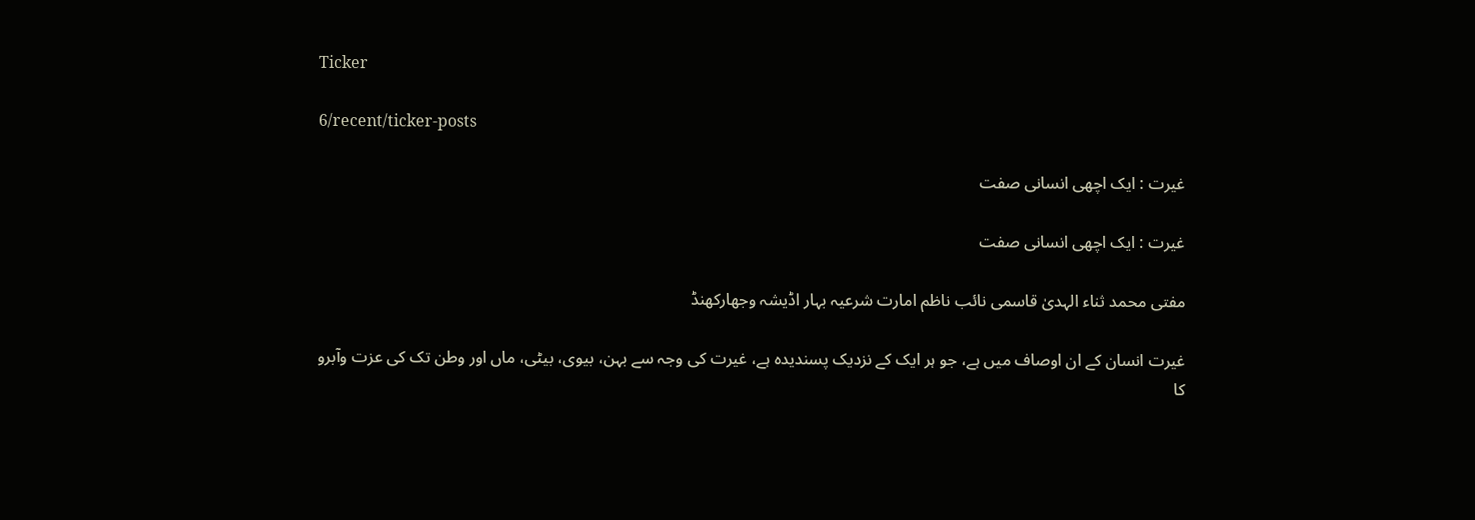Ticker

6/recent/ticker-posts

غیرت : ایک اچھی انسانی صفت

غیرت : ایک اچھی انسانی صفت

مفتی محمد ثناء الہدیٰ قاسمی نائب ناظم امارت شرعیہ بہار اڈیشہ وجھارکھنڈ

غیرت انسان کے ان اوصاف میں ہے، جو ہر ایک کے نزدیک پسندیدہ ہے، غیرت کی وجہ سے بہن، بیوی، بیٹی، ماں اور وطن تک کی عزت وآبرو کا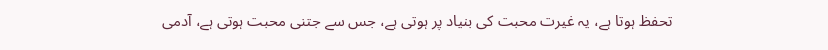تحفظ ہوتا ہے، یہ غیرت محبت کی بنیاد پر ہوتی ہے، جس سے جتنی محبت ہوتی ہے، آدمی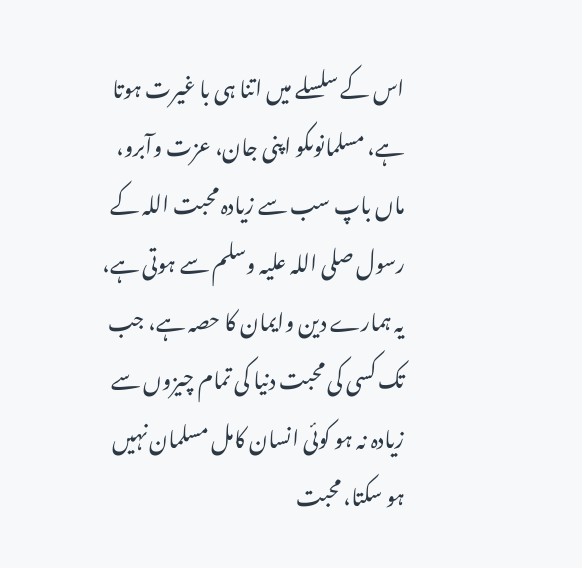اس کے سلسلے میں اتنا ہی با غیرت ہوتا ہے، مسلمانوںکو اپنی جان، عزت وآبرو، ماں باپ سب سے زیادہ محبت اللہ کے رسول صلی اللہ علیہ وسلم سے ہوتی ہے، یہ ہمارے دین وایمان کا حصہ ہے، جب تک کسی کی محبت دنیا کی تمام چیزوں سے زیادہ نہ ہو کوئی انسان کامل مسلمان نہیں ہو سکتا، محبت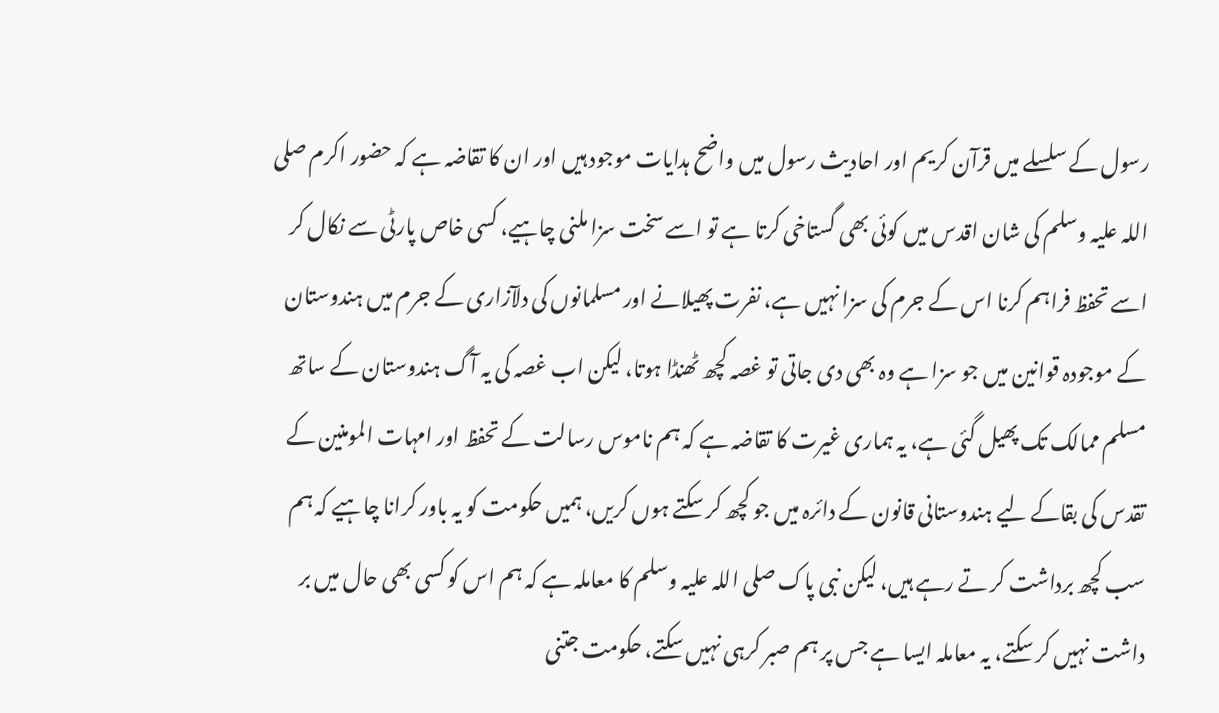رسول کے سلسلے میں قرآن کریم اور احادیث رسول میں واضح ہدایات موجود ہیں اور ان کا تقاضہ ہے کہ حضور اکرم صلی اللہ علیہ وسلم کی شان اقدس میں کوئی بھی گستاخی کرتا ہے تو اسے سخت سزا ملنی چاہیے، کسی خاص پارٹی سے نکال کر اسے تحفظ فراہم کرنا اس کے جرم کی سزا نہیں ہے، نفرت پھیلانے اور مسلمانوں کی دلآزاری کے جرم میں ہندوستان کے موجودہ قوانین میں جو سزا ہے وہ بھی دی جاتی تو غصہ کچھ ٹھنڈا ہوتا، لیکن اب غصہ کی یہ آگ ہندوستان کے ساتھ مسلم ممالک تک پھیل گئی ہے، یہ ہماری غیرت کا تقاضہ ہے کہ ہم ناموس رسالت کے تحفظ اور امہات المومنین کے تقدس کی بقاکے لیے ہندوستانی قانون کے دائرہ میں جو کچھ کر سکتے ہوں کریں، ہمیں حکومت کو یہ باور کرانا چاہیے کہ ہم سب کچھ برداشت کر تے رہے ہیں، لیکن نبی پاک صلی اللہ علیہ وسلم کا معاملہ ہے کہ ہم اس کو کسی بھی حال میں بر داشت نہیں کر سکتے، یہ معاملہ ایسا ہے جس پر ہم صبر کرہی نہیں سکتے، حکومت جتنی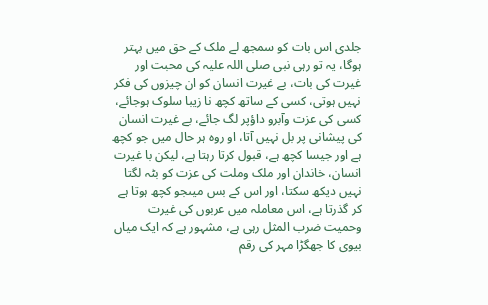جلدی اس بات کو سمجھ لے ملک کے حق میں بہتر ہوگا، یہ تو رہی نبی صلی اللہ علیہ کی محبت اور غیرت کی بات، بے غیرت انسان کو ان چیزوں کی فکر نہیں ہوتی، کسی کے ساتھ کچھ نا زیبا سلوک ہوجائے، کسی کی عزت وآبرو داؤپر لگ جائے، بے غیرت انسان کی پیشانی پر بل نہیں آتا، او روہ ہر حال میں جو کچھ ہے اور جیسا کچھ ہے، قبول کرتا رہتا ہے، لیکن با غیرت انسان، خاندان اور ملک وملت کی عزت کو بٹہ لگتا نہیں دیکھ سکتا، اور اس کے بس میںجو کچھ ہوتا ہے کر گذرتا ہے، اس معاملہ میں عربوں کی غیرت وحمیت ضرب المثل رہی ہے، مشہور ہے کہ ایک میاں بیوی کا جھگڑا مہر کی رقم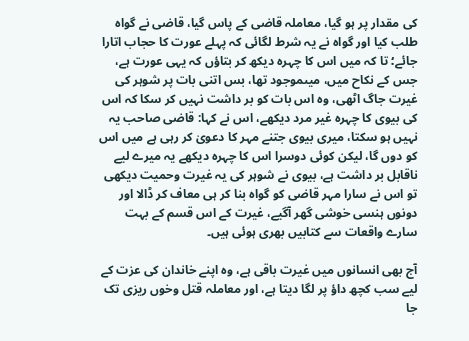کی مقدار پر ہو گیا، معاملہ قاضی کے پاس گیا، قاضی نے گواہ طلب کیا اور گواہ نے یہ شرط لگائی کہ پہلے عورت کا حجاب اتارا جائے؛ تا کہ میں اس کا چہرہ دیکھ کر بتاؤں کہ یہی عورت ہے، جس کے نکاح میں، میںموجود تھا، بس اتنی بات پر شوہر کی غیرت جاگ اٹھی، وہ اس بات کو بر داشت نہیں کر سکا کہ اس کی بیوی کا چہرہ غیر مرد دیکھے، اس نے کہا: قاضی صاحب یہ نہیں ہو سکتا، میری بیوی جتنے مہر کا دعویٰ کر رہی ہے میں اس کو دوں گا، لیکن کوئی دوسرا اس کا چہرہ دیکھے یہ میرے لیے ناقابل بر داشت ہے، بیوی نے شوہر کی یہ غیرت وحمیت دیکھی تو اس نے سارا مہر قاضی کو گواہ بنا کر ہی معاف کر ڈالا اور دونوں ہنسی خوشی گھر آگیے، غیرت کے اس قسم کے بہت سارے واقعات سے کتابیں بھری ہوئی ہیں۔

آج بھی انسانوں میں غیرت باقی ہے، وہ اپنے خاندان کی عزت کے لیے سب کچھ داؤ پر لگا دیتا ہے، اور معاملہ قتل وخوں ریزی تک جا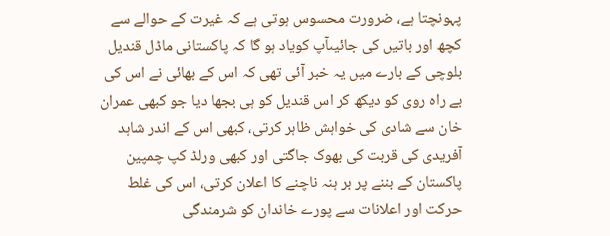پہونچتا ہے، ضرورت محسوس ہوتی ہے کہ غیرت کے حوالے سے کچھ اور باتیں کی جائیںآپ کویاد ہو گا کہ پاکستانی ماڈل قندیل بلوچی کے بارے میں یہ خبر آئی تھی کہ اس کے بھائی نے اس کی بے راہ روی کو دیکھ کر اس قندیل کو ہی بجھا دیا جو کبھی عمران خان سے شادی کی خواہش ظاہر کرتی، کبھی اس کے اندر شاہد آفریدی کی قربت کی بھوک جاگتی اور کبھی ورلڈ کپ چمپین پاکستان کے بننے پر بر ہنہ ناچنے کا اعلان کرتی، اس کی غلط حرکت اور اعلانات سے پورے خاندان کو شرمندگی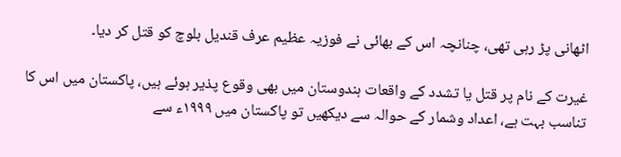اٹھانی پڑ رہی تھی، چنانچہ اس کے بھائی نے فوزیہ عظیم عرف قندیل بلوچ کو قتل کر دیا۔

غیرت کے نام پر قتل یا تشدد کے واقعات ہندوستان میں بھی وقوع پذیر ہوئے ہیں، پاکستان میں اس کا تناسب بہت ہے، اعداد وشمار کے حوالہ سے دیکھیں تو پاکستان میں ۱۹۹۹ء سے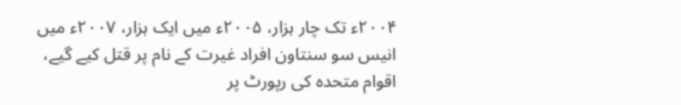۲۰۰۴ء تک چار ہزار، ۲۰۰۵ء میں ایک ہزار، ۲۰۰۷ء میں انیس سو سنتاون افراد غیرت کے نام پر قتل کیے گیے، اقوام متحدہ کی رپورٹ پر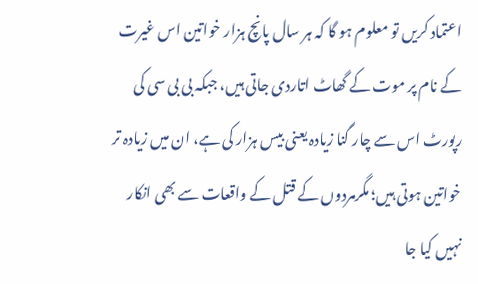اعتماد کریں تو معلوم ہو گا کہ ہر سال پانچ ہزار خواتین اس غیرت کے نام پر موت کے گھاٹ اتاردی جاتی ہیں، جبکہ بی بی سی کی رپورٹ اس سے چار گنا زیادہ یعنی بیس ہزار کی ہے، ان میں زیادہ تر خواتین ہوتی ہیں؛ مگرمردوں کے قتل کے واقعات سے بھی انکار نہیں کیا جا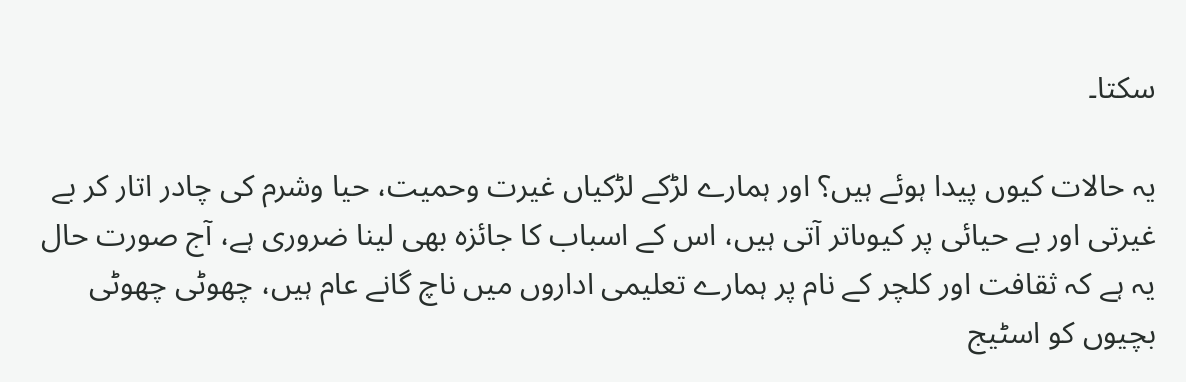سکتا۔

یہ حالات کیوں پیدا ہوئے ہیں؟ اور ہمارے لڑکے لڑکیاں غیرت وحمیت، حیا وشرم کی چادر اتار کر بے غیرتی اور بے حیائی پر کیوںاتر آتی ہیں، اس کے اسباب کا جائزہ بھی لینا ضروری ہے، آج صورت حال یہ ہے کہ ثقافت اور کلچر کے نام پر ہمارے تعلیمی اداروں میں ناچ گانے عام ہیں، چھوٹی چھوٹی بچیوں کو اسٹیج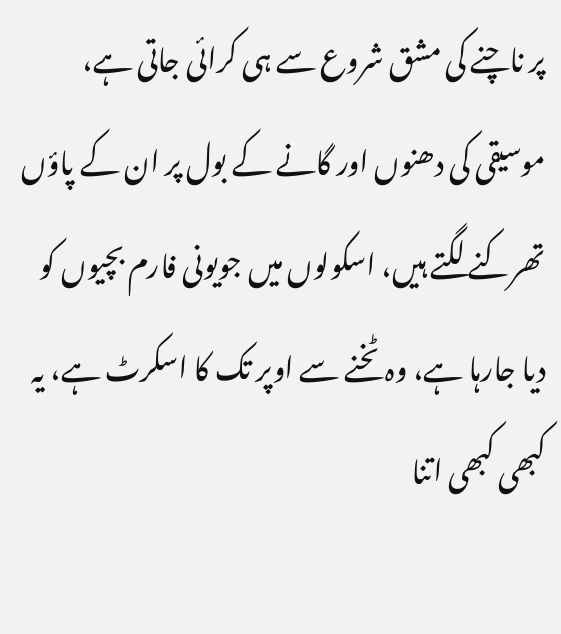پر ناچنے کی مشق شروع سے ہی کرائی جاتی ہے، موسیقی کی دھنوں اور گانے کے بول پر ان کے پاؤں تھرکنے لگتے ہیں، اسکولوں میں جویونی فارم بچیوں کو دیا جارہا ہے، وہ ٹخنے سے اوپر تک کا اسکرٹ ہے، یہ کبھی کبھی اتنا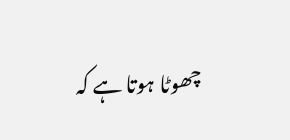چھوٹا ہوتا ہے کہ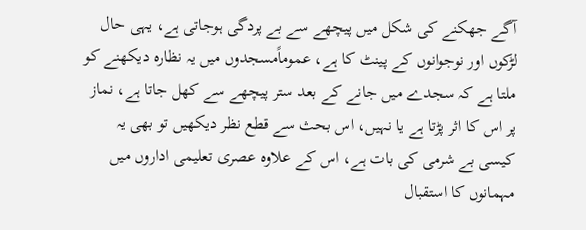آگے جھکنے کی شکل میں پیچھے سے بے پردگی ہوجاتی ہے، یہی حال لڑکوں اور نوجوانوں کے پینٹ کا ہے، عموماًمسجدوں میں یہ نظارہ دیکھنے کو ملتا ہے کہ سجدے میں جانے کے بعد ستر پیچھے سے کھل جاتا ہے، نماز پر اس کا اثر پڑتا ہے یا نہیں، اس بحث سے قطع نظر دیکھیں تو بھی یہ کیسی بے شرمی کی بات ہے، اس کے علاوہ عصری تعلیمی اداروں میں مہمانوں کا استقبال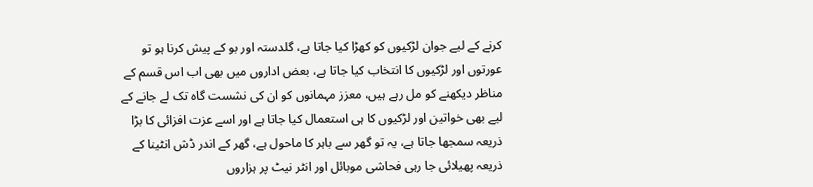کرنے کے لیے جوان لڑکیوں کو کھڑا کیا جاتا ہے، گلدستہ اور بو کے پیش کرنا ہو تو عورتوں اور لڑکیوں کا انتخاب کیا جاتا ہے، بعض اداروں میں بھی اب اس قسم کے مناظر دیکھنے کو مل رہے ہیں، معزز مہمانوں کو ان کی نشست گاہ تک لے جانے کے لیے بھی خواتین اور لڑکیوں کا ہی استعمال کیا جاتا ہے اور اسے عزت افزائی کا بڑا ذریعہ سمجھا جاتا ہے، یہ تو گھر سے باہر کا ماحول ہے، گھر کے اندر ڈش انٹینا کے ذریعہ پھیلائی جا رہی فحاشی موبائل اور انٹر نیٹ پر ہزاروں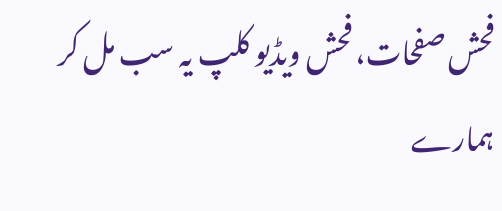فحش صفحات، فحش ویڈیو کلپ یہ سب مل کر ہمارے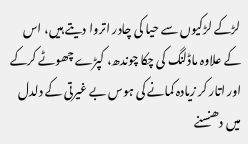لڑکے لڑکیوں سے حیا کی چادر اتروا دیتے ہیں، اس کے علاوہ ماڈلنگ کی چکا چوندھ، کپڑے چھوٹے کرکے اور اتار کر زیادہ کمانے کی ہوس بے غیرتی کے دلدل میں دھنسنے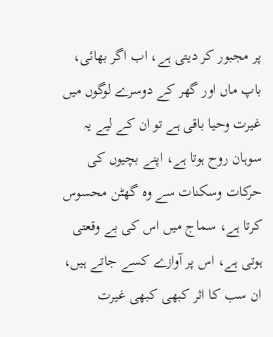پر مجبور کر دیتی ہے، اب اگر بھائی، باپ ماں اور گھر کے دوسرے لوگوں میں غیرت وحیا باقی ہے تو ان کے لیے یہ سوہان روح ہوتا ہے، اپنے بچیوں کی حرکات وسکنات سے وہ گھٹن محسوس کرتا ہے، سماج میں اس کی بے وقعتی ہوتی ہے، اس پر آوازے کسے جاتے ہیں، ان سب کا اثر کبھی کبھی غیرت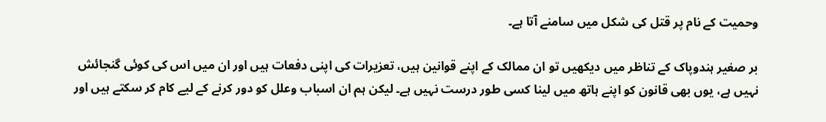وحمیت کے نام پر قتل کی شکل میں سامنے آتا ہے۔

بر صغیر ہندوپاک کے تناظر میں دیکھیں تو ان ممالک کے اپنے قوانین ہیں، تعزیرات کی اپنی دفعات ہیں اور ان میں اس کی کوئی گنجائش نہیں ہے، یوں بھی قانون کو اپنے ہاتھ میں لینا کسی طور درست نہیں ہے۔ لیکن ہم ان اسباب وعلل کو دور کرنے کے لیے کام کر سکتے ہیں اور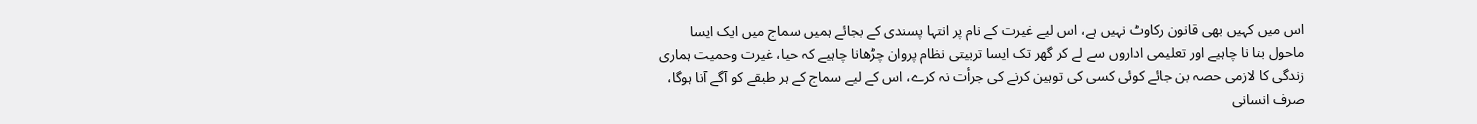اس میں کہیں بھی قانون رکاوٹ نہیں ہے، اس لیے غیرت کے نام پر انتہا پسندی کے بجائے ہمیں سماج میں ایک ایسا ماحول بنا نا چاہیے اور تعلیمی اداروں سے لے کر گھر تک ایسا تربیتی نظام پروان چڑھانا چاہیے کہ حیا، غیرت وحمیت ہماری زندگی کا لازمی حصہ بن جائے کوئی کسی کی توہین کرنے کی جرأت نہ کرے، اس کے لیے سماج کے ہر طبقے کو آگے آنا ہوگا، صرف انسانی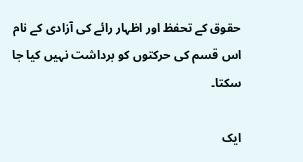حقوق کے تحفظ اور اظہار رائے کی آزادی کے نام اس قسم کی حرکتوں کو برداشت نہیں کیا جا سکتا۔

ایک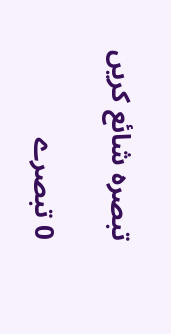تبصرہ شائع کریں

0 تبصرے